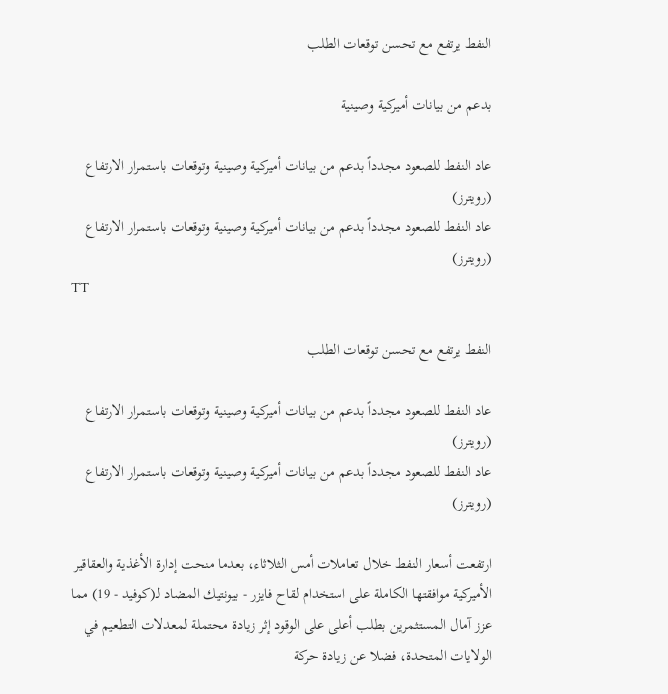النفط يرتفع مع تحسن توقعات الطلب

بدعم من بيانات أميركية وصينية

عاد النفط للصعود مجدداً بدعم من بيانات أميركية وصينية وتوقعات باستمرار الارتفاع (رويترز)
عاد النفط للصعود مجدداً بدعم من بيانات أميركية وصينية وتوقعات باستمرار الارتفاع (رويترز)
TT

النفط يرتفع مع تحسن توقعات الطلب

عاد النفط للصعود مجدداً بدعم من بيانات أميركية وصينية وتوقعات باستمرار الارتفاع (رويترز)
عاد النفط للصعود مجدداً بدعم من بيانات أميركية وصينية وتوقعات باستمرار الارتفاع (رويترز)

ارتفعت أسعار النفط خلال تعاملات أمس الثلاثاء، بعدما منحت إدارة الأغذية والعقاقير الأميركية موافقتها الكاملة على استخدام لقاح فايزر - بيونتيك المضاد لـ(كوفيد - 19) مما عزز آمال المستثمرين بطلب أعلى على الوقود إثر زيادة محتملة لمعدلات التطعيم في الولايات المتحدة، فضلا عن زيادة حركة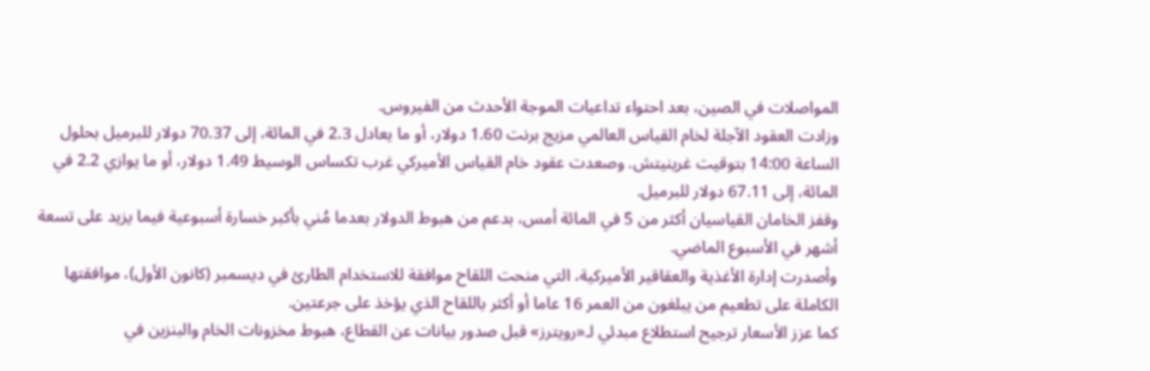المواصلات في الصين، بعد احتواء تداعيات الموجة الأحدث من الفيروس.
وزادت العقود الآجلة لخام القياس العالمي مزيج برنت 1.60 دولار، أو ما يعادل 2.3 في المائة، إلى 70.37 دولار للبرميل بحلول الساعة 14:00 بتوقيت غرينيتش. وصعدت عقود خام القياس الأميركي غرب تكساس الوسيط 1.49 دولار، أو ما يوازي 2.2 في المائة، إلى 67.11 دولار للبرميل.
وقفز الخامان القياسيان أكثر من 5 في المائة أمس، بدعم من هبوط الدولار بعدما مُني بأكبر خسارة أسبوعية فيما يزيد على تسعة أشهر في الأسبوع الماضي.
وأصدرت إدارة الأغذية والعقاقير الأميركية، التي منحت اللقاح موافقة للاستخدام الطارئ في ديسمبر (كانون الأول)، موافقتها الكاملة على تطعيم من يبلغون من العمر 16 عاما أو أكثر باللقاح الذي يؤخذ على جرعتين.
كما عزز الأسعار ترجيح استطلاع مبدئي لـ«رويترز» قبل صدور بيانات عن القطاع، هبوط مخزونات الخام والبنزين في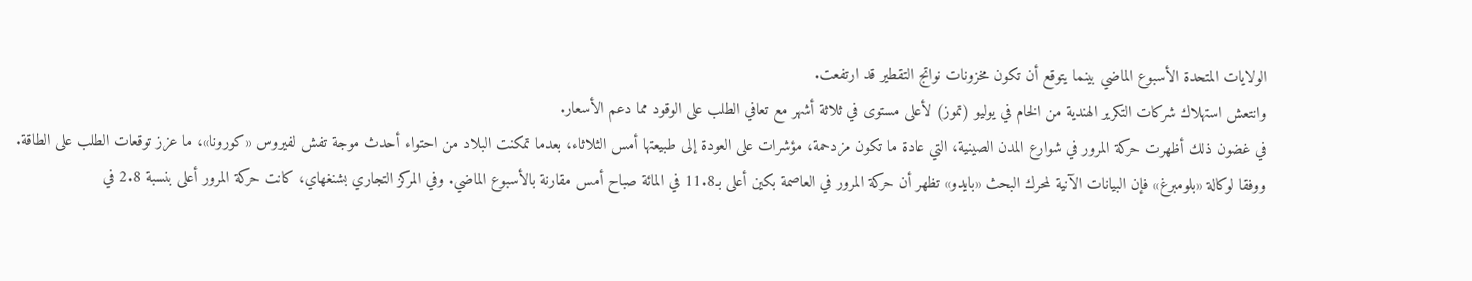الولايات المتحدة الأسبوع الماضي بينما يتوقع أن تكون مخزونات نواتج التقطير قد ارتفعت.
وانتعش استهلاك شركات التكرير الهندية من الخام في يوليو (تموز) لأعلى مستوى في ثلاثة أشهر مع تعافي الطلب على الوقود مما دعم الأسعار.
في غضون ذلك أظهرت حركة المرور في شوارع المدن الصينية، التي عادة ما تكون مزدحمة، مؤشرات على العودة إلى طبيعتها أمس الثلاثاء، بعدما تمكنت البلاد من احتواء أحدث موجة تفش لفيروس «كورونا»، ما عزز توقعات الطلب على الطاقة.
ووفقا لوكالة «بلومبرغ» فإن البيانات الآنية لمحرك البحث «بايدو» تظهر أن حركة المرور في العاصمة بكين أعلى بـ11.8 في المائة صباح أمس مقارنة بالأسبوع الماضي. وفي المركز التجاري بشنغهاي، كانت حركة المرور أعلى بنسبة 2.8 في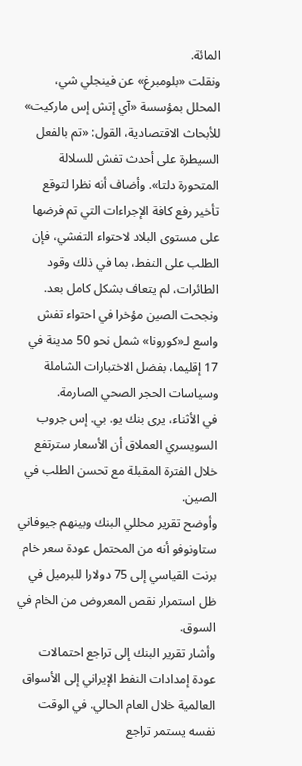المائة.
ونقلت «بلومبرغ» عن فينجلي شي، المحلل بمؤسسة «آي إتش إس ماركيت» للأبحاث الاقتصادية، القول: «تم بالفعل السيطرة على أحدث تفش للسلالة المتحورة دلتا». وأضاف أنه نظرا لتوقع تأخير رفع كافة الإجراءات التي تم فرضها على مستوى البلاد لاحتواء التفشي، فإن الطلب على النفط، بما في ذلك وقود الطائرات، لم يتعاف بشكل كامل بعد.
ونجحت الصين مؤخرا في احتواء تفش واسع لـ«كورونا» شمل نحو 50 مدينة في 17 إقليما، بفضل الاختبارات الشاملة وسياسات الحجر الصحي الصارمة.
في الأثناء، يرى بنك يو. بي. إس جروب السويسري العملاق أن الأسعار سترتفع خلال الفترة المقبلة مع تحسن الطلب في الصين.
وأوضح تقرير محللي البنك وبينهم جيوفاني ستاونوفو أنه من المحتمل عودة سعر خام برنت القياسي إلى 75 دولارا للبرميل في ظل استمرار نقص المعروض من الخام في السوق.
وأشار تقرير البنك إلى تراجع احتمالات عودة إمدادات النفط الإيراني إلى الأسواق العالمية خلال العام الحالي. في الوقت نفسه يستمر تراجع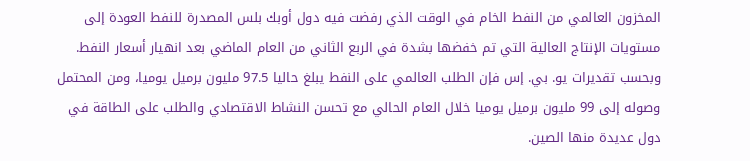المخزون العالمي من النفط الخام في الوقت الذي رفضت فيه دول أوبك بلس المصدرة للنفط العودة إلى مستويات الإنتاج العالية التي تم خفضها بشدة في الربع الثاني من العام الماضي بعد انهيار أسعار النفط.
وبحسب تقديرات يو. بي. إس فإن الطلب العالمي على النفط يبلغ حاليا 97.5 مليون برميل يوميا، ومن المحتمل وصوله إلى 99 مليون برميل يوميا خلال العام الحالي مع تحسن النشاط الاقتصادي والطلب على الطاقة في دول عديدة منها الصين.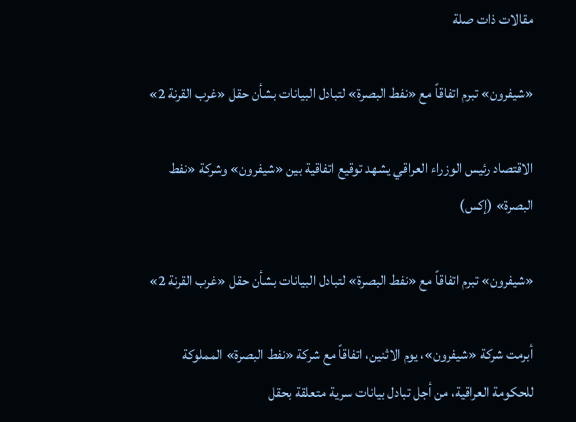مقالات ذات صلة

«شيفرون» تبرم اتفاقاً مع «نفط البصرة» لتبادل البيانات بشأن حقل «غرب القرنة 2»

الاقتصاد رئيس الوزراء العراقي يشهد توقيع اتفاقية بين «شيفرون» وشركة «نفط البصرة» (إكس)

«شيفرون» تبرم اتفاقاً مع «نفط البصرة» لتبادل البيانات بشأن حقل «غرب القرنة 2»

أبرمت شركة «شيفرون»، يوم الاثنين، ‌اتفاقاً مع شركة «نفط البصرة» المملوكة للحكومة العراقية، من ‌أجل ‌تبادل بيانات ‌سرية ‌متعلقة بحقل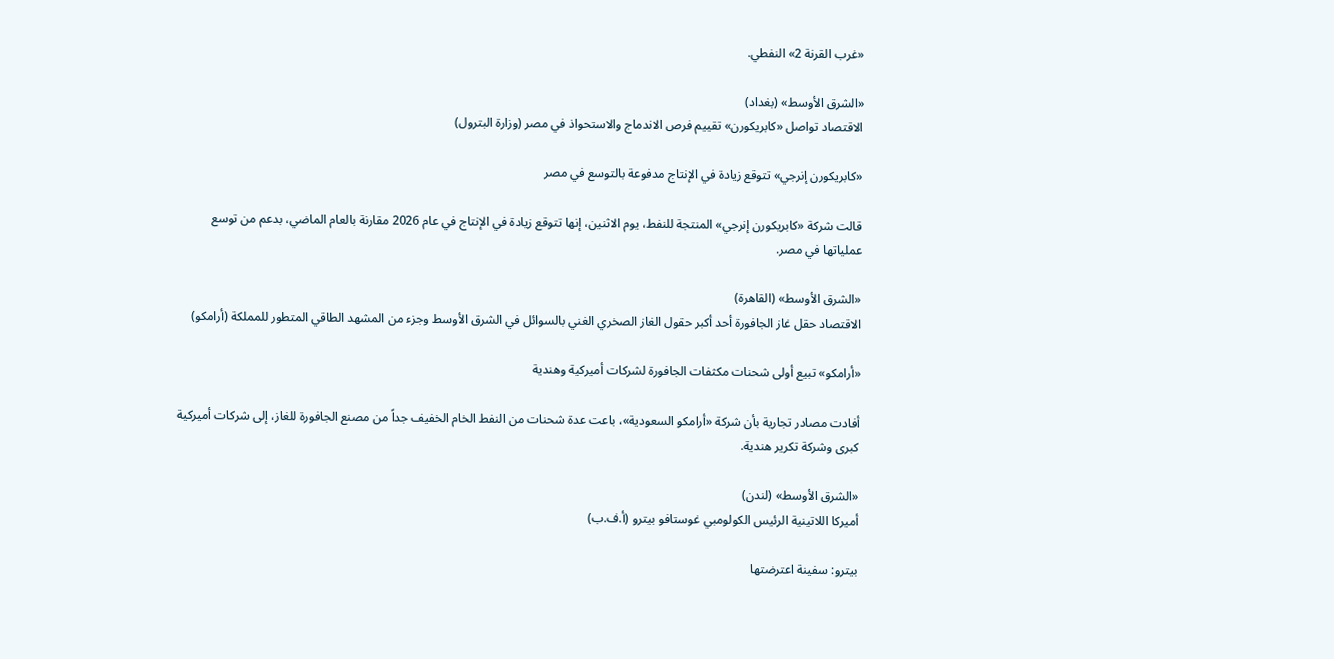«غرب ‌القرنة 2» النفطي.

«الشرق الأوسط» (بغداد)
الاقتصاد تواصل «كابريكورن» تقييم فرص الاندماج والاستحواذ في مصر (وزارة البترول)

«كابريكورن إنرجي» تتوقع زيادة في الإنتاج مدفوعة بالتوسع في مصر

قالت شركة «كابريكورن إنرجي» المنتجة للنفط، يوم الاثنين، إنها تتوقع زيادة في الإنتاج في عام 2026 مقارنة بالعام الماضي، بدعم من توسع عملياتها في مصر.

«الشرق الأوسط» (القاهرة)
الاقتصاد حقل غاز الجافورة أحد أكبر حقول الغاز الصخري الغني بالسوائل في الشرق الأوسط وجزء من المشهد الطاقي المتطور للمملكة (أرامكو)

«أرامكو» تبيع أولى شحنات مكثفات الجافورة لشركات أميركية وهندية

أفادت مصادر تجارية بأن شركة «أرامكو السعودية»، باعت عدة شحنات من النفط الخام الخفيف جداً من مصنع الجافورة للغاز، إلى شركات أميركية كبرى وشركة تكرير هندية.

«الشرق الأوسط» (لندن)
أميركا اللاتينية الرئيس الكولومبي غوستافو بيترو (أ.ف.ب)

بيترو: سفينة اعترضتها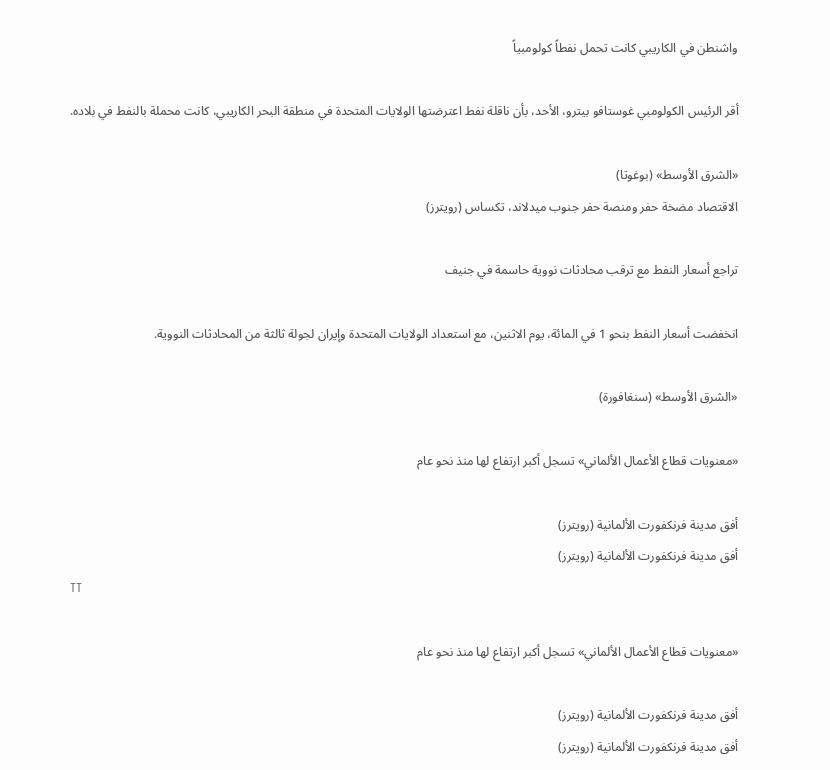واشنطن في الكاريبي كانت تحمل نفطاً كولومبياً

أقر الرئيس الكولومبي غوستافو بيترو، الأحد، بأن ناقلة نفط اعترضتها الولايات المتحدة في منطقة البحر الكاريبي، كانت محملة بالنفط في بلاده.

«الشرق الأوسط» (بوغوتا)
الاقتصاد مضخة حفر ومنصة حفر جنوب ميدلاند، تكساس (رويترز)

تراجع أسعار النفط مع ترقب محادثات نووية حاسمة في جنيف

انخفضت أسعار النفط بنحو 1 في المائة، يوم الاثنين، مع استعداد الولايات المتحدة وإيران لجولة ثالثة من المحادثات النووية.

«الشرق الأوسط» (سنغافورة)

«معنويات قطاع الأعمال الألماني» تسجل أكبر ارتفاع لها منذ نحو عام

أفق مدينة فرنكفورت الألمانية (رويترز)
أفق مدينة فرنكفورت الألمانية (رويترز)
TT

«معنويات قطاع الأعمال الألماني» تسجل أكبر ارتفاع لها منذ نحو عام

أفق مدينة فرنكفورت الألمانية (رويترز)
أفق مدينة فرنكفورت الألمانية (رويترز)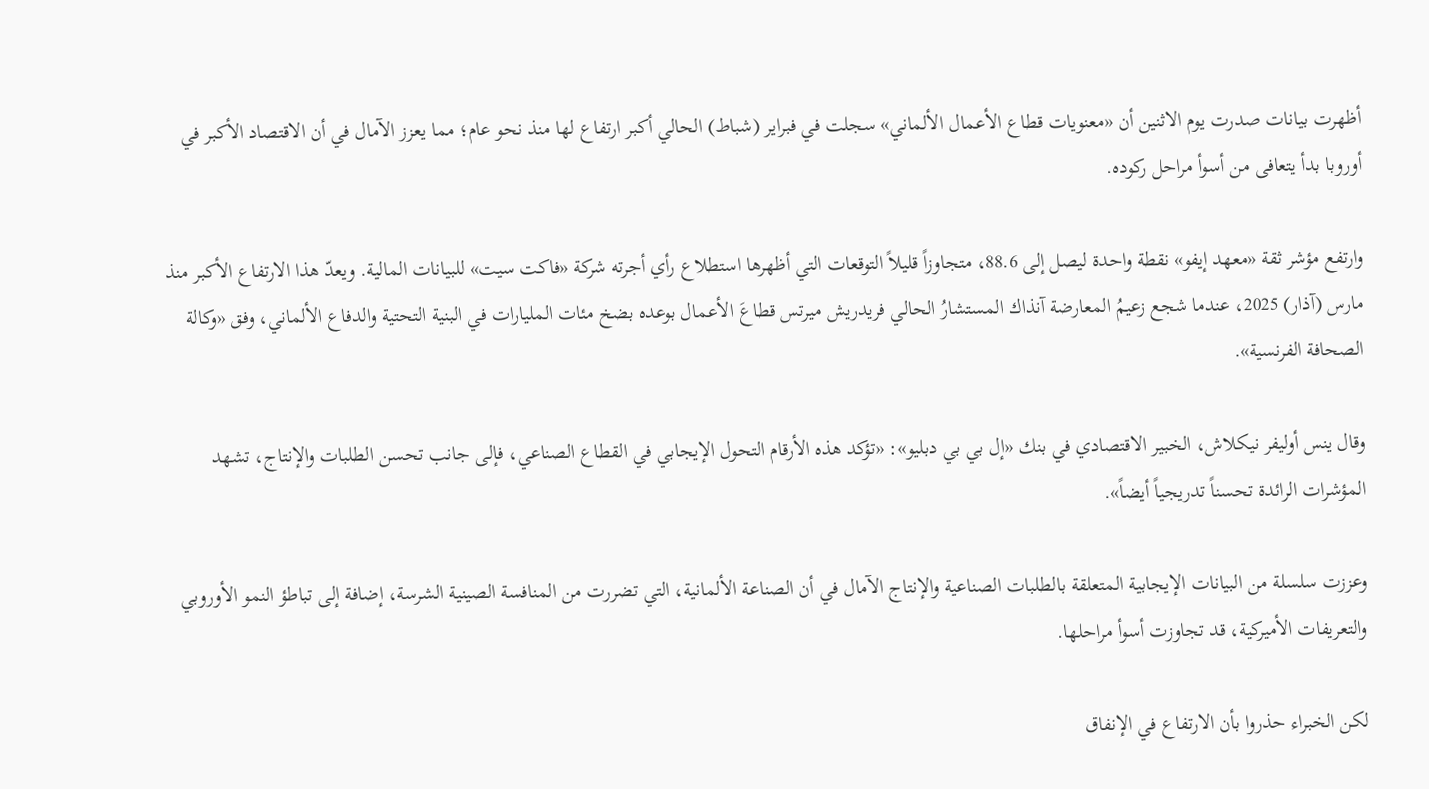أظهرت بيانات صدرت يوم الاثنين أن «معنويات قطاع الأعمال الألماني» سجلت في فبراير (شباط) الحالي أكبر ارتفاع لها منذ نحو عام؛ مما يعزز الآمال في أن الاقتصاد الأكبر في أوروبا بدأ يتعافى من أسوأ مراحل ركوده.

وارتفع مؤشر ثقة «معهد إيفو» نقطة واحدة ليصل إلى 88.6، متجاوزاً قليلاً التوقعات التي أظهرها استطلاع رأي أجرته شركة «فاكت سيت» للبيانات المالية. ويعدّ هذا الارتفاع الأكبر منذ مارس (آذار) 2025، عندما شجع زعيمُ المعارضة آنذاك المستشارُ الحالي فريدريش ميرتس قطاعَ الأعمال بوعده بضخ مئات المليارات في البنية التحتية والدفاع الألماني، وفق «وكالة الصحافة الفرنسية».

وقال ينس أوليفر نيكلاش، الخبير الاقتصادي في بنك «إل بي بي دبليو»: «تؤكد هذه الأرقام التحول الإيجابي في القطاع الصناعي، فإلى جانب تحسن الطلبات والإنتاج، تشهد المؤشرات الرائدة تحسناً تدريجياً أيضاً».

وعززت سلسلة من البيانات الإيجابية المتعلقة بالطلبات الصناعية والإنتاج الآمال في أن الصناعة الألمانية، التي تضررت من المنافسة الصينية الشرسة، إضافة إلى تباطؤ النمو الأوروبي والتعريفات الأميركية، قد تجاوزت أسوأ مراحلها.

لكن الخبراء حذروا بأن الارتفاع في الإنفاق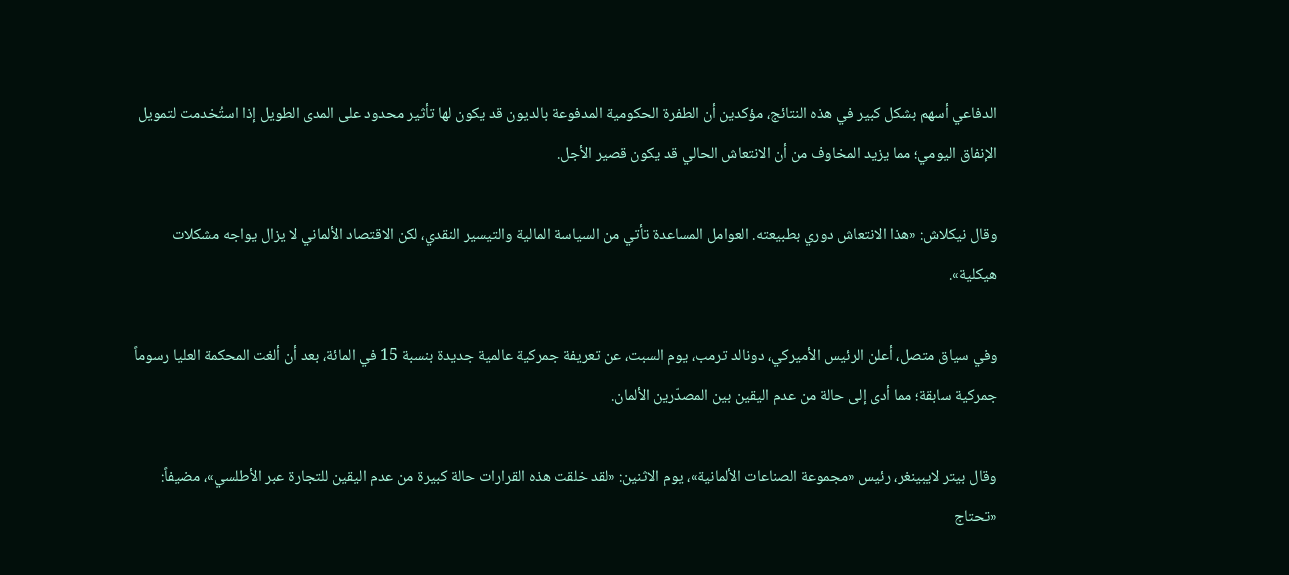الدفاعي أسهم بشكل كبير في هذه النتائج، مؤكدين أن الطفرة الحكومية المدفوعة بالديون قد يكون لها تأثير محدود على المدى الطويل إذا استُخدمت لتمويل الإنفاق اليومي؛ مما يزيد المخاوف من أن الانتعاش الحالي قد يكون قصير الأجل.

وقال نيكلاش: «هذا الانتعاش دوري بطبيعته. العوامل المساعدة تأتي من السياسة المالية والتيسير النقدي، لكن الاقتصاد الألماني لا يزال يواجه مشكلات هيكلية».

وفي سياق متصل، أعلن الرئيس الأميركي، دونالد ترمب، يوم السبت، عن تعريفة جمركية عالمية جديدة بنسبة 15 في المائة، بعد أن ألغت المحكمة العليا رسوماً جمركية سابقة؛ مما أدى إلى حالة من عدم اليقين بين المصدّرين الألمان.

وقال بيتر لايبينغر، رئيس «مجموعة الصناعات الألمانية»، يوم الاثنين: «لقد خلقت هذه القرارات حالة كبيرة من عدم اليقين للتجارة عبر الأطلسي»، مضيفاً: «تحتاج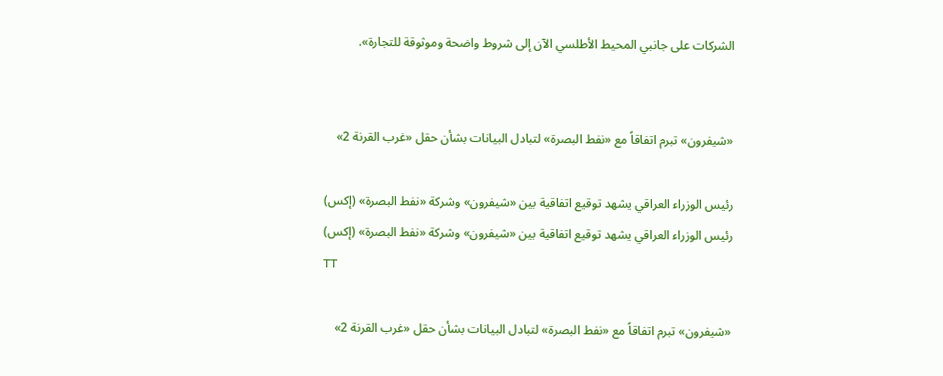الشركات على جانبي المحيط الأطلسي الآن إلى شروط واضحة وموثوقة للتجارة».


«شيفرون» تبرم اتفاقاً مع «نفط البصرة» لتبادل البيانات بشأن حقل «غرب القرنة 2»

رئيس الوزراء العراقي يشهد توقيع اتفاقية بين «شيفرون» وشركة «نفط البصرة» (إكس)
رئيس الوزراء العراقي يشهد توقيع اتفاقية بين «شيفرون» وشركة «نفط البصرة» (إكس)
TT

«شيفرون» تبرم اتفاقاً مع «نفط البصرة» لتبادل البيانات بشأن حقل «غرب القرنة 2»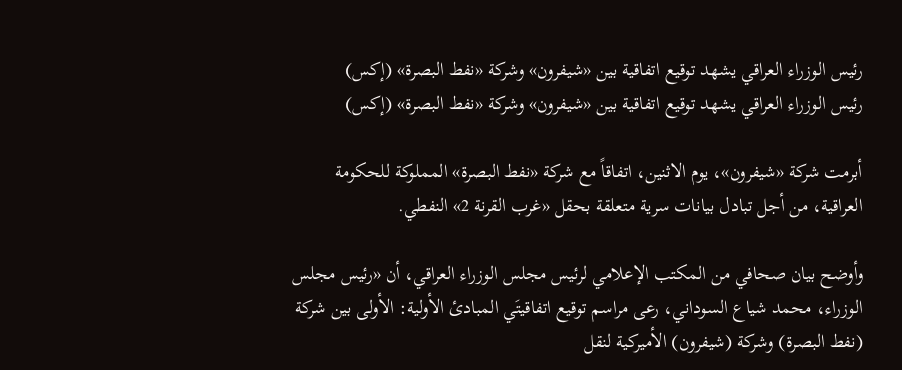رئيس الوزراء العراقي يشهد توقيع اتفاقية بين «شيفرون» وشركة «نفط البصرة» (إكس)
رئيس الوزراء العراقي يشهد توقيع اتفاقية بين «شيفرون» وشركة «نفط البصرة» (إكس)

أبرمت شركة «شيفرون»، يوم الاثنين، ‌اتفاقاً مع شركة «نفط البصرة» المملوكة للحكومة العراقية، من ‌أجل ‌تبادل بيانات ‌سرية ‌متعلقة بحقل «غرب ‌القرنة 2» النفطي.

وأوضح بيان صحافي من المكتب الإعلامي لرئيس مجلس الوزراء العراقي، أن «رئيس مجلس الوزراء، محمد شياع السوداني، رعى مراسم توقيع اتفاقيتَي المبادئ الأولية: الأولى بين شركة (نفط البصرة) وشركة (شيفرون) الأميركية لنقل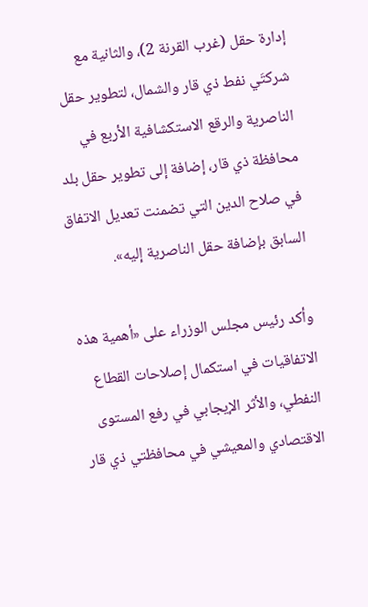إدارة حقل (غرب القرنة 2)، والثانية مع شركتَي نفط ذي قار والشمال، لتطوير حقل الناصرية والرقع الاستكشافية الأربع في محافظة ذي قار، إضافة إلى تطوير حقل بلد في صلاح الدين التي تضمنت تعديل الاتفاق السابق بإضافة حقل الناصرية إليه».

وأكد رئيس مجلس الوزراء على «أهمية هذه الاتفاقيات في استكمال إصلاحات القطاع النفطي، والأثر الإيجابي في رفع المستوى الاقتصادي والمعيشي في محافظتي ذي قار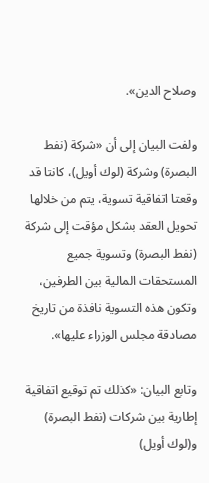وصلاح الدين».

ولفت البيان إلى أن «شركة (نفط البصرة) وشركة (لوك أويل)، كانتا قد وقعتا اتفاقية تسوية، يتم من خلالها تحويل العقد بشكل مؤقت إلى شركة (نفط البصرة) وتسوية جميع المستحقات المالية بين الطرفين، وتكون هذه التسوية نافذة من تاريخ مصادقة مجلس الوزراء عليها».

وتابع البيان: «كذلك تم توقيع اتفاقية إطارية بين شركات (نفط البصرة) و(لوك أويل)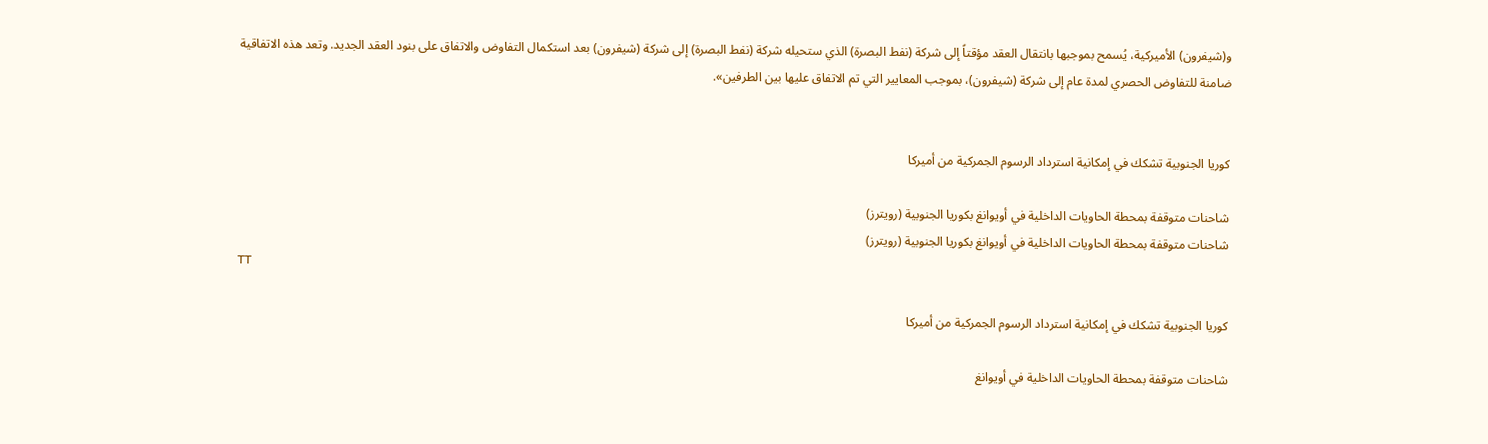و(شيفرون) الأميركية، يُسمح بموجبها بانتقال العقد مؤقتاً إلى شركة (نفط البصرة) الذي ستحيله شركة (نفط البصرة) إلى شركة (شيفرون) بعد استكمال التفاوض والاتفاق على بنود العقد الجديد. وتعد هذه الاتفاقية ضامنة للتفاوض الحصري لمدة عام إلى شركة (شيفرون)، بموجب المعايير التي تم الاتفاق عليها بين الطرفين».


كوريا الجنوبية تشكك في إمكانية استرداد الرسوم الجمركية من أميركا

شاحنات متوقفة بمحطة الحاويات الداخلية في أويوانغ بكوريا الجنوبية (رويترز)
شاحنات متوقفة بمحطة الحاويات الداخلية في أويوانغ بكوريا الجنوبية (رويترز)
TT

كوريا الجنوبية تشكك في إمكانية استرداد الرسوم الجمركية من أميركا

شاحنات متوقفة بمحطة الحاويات الداخلية في أويوانغ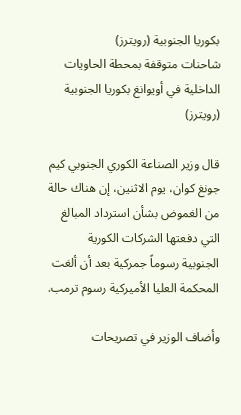بكوريا الجنوبية (رويترز)
شاحنات متوقفة بمحطة الحاويات الداخلية في أويوانغ بكوريا الجنوبية (رويترز)

قال وزير الصناعة الكوري الجنوبي كيم جونغ كوان، يوم الاثنين، إن هناك حالة من الغموض بشأن استرداد المبالغ التي دفعتها الشركات ‌الكورية الجنوبية ‌رسوماً جمركية ‌بعد أن ألغت المحكمة العليا الأميركية رسوم ترمب.

وأضاف الوزير في تصريحات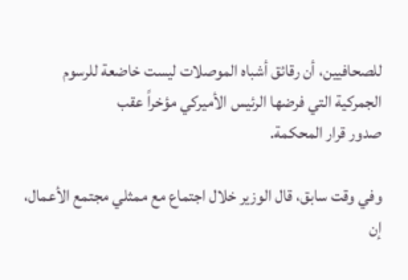للصحافيين، أن رقائق أشباه الموصلات ليست خاضعة للرسوم الجمركية التي فرضها الرئيس الأميركي مؤخراً عقب صدور ‌قرار ‌المحكمة.

وفي وقت سابق، قال ‌الوزير خلال اجتماع ‌مع ممثلي مجتمع الأعمال، إن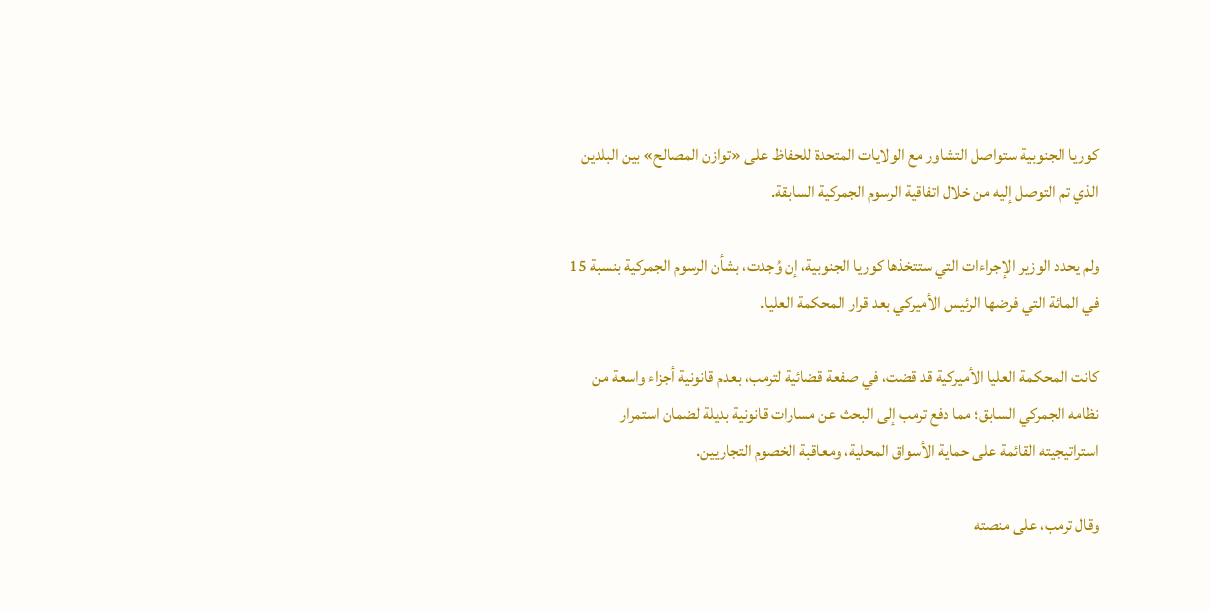كوريا الجنوبية ستواصل التشاور مع الولايات المتحدة للحفاظ ‌على «توازن المصالح» بين البلدين الذي تم التوصل إليه من خلال اتفاقية الرسوم الجمركية السابقة.

ولم يحدد الوزير الإجراءات التي ستتخذها كوريا الجنوبية، إن وُجدت، بشأن الرسوم الجمركية بنسبة 15 في المائة التي فرضها الرئيس الأميركي بعد قرار المحكمة العليا.

كانت المحكمة العليا الأميركية قد قضت، في صفعة قضائية لترمب، بعدم قانونية أجزاء واسعة من نظامه الجمركي السابق؛ مما دفع ترمب إلى البحث عن مسارات قانونية بديلة لضمان استمرار استراتيجيته القائمة على حماية الأسواق المحلية، ومعاقبة الخصوم التجاريين.

وقال ترمب، على منصته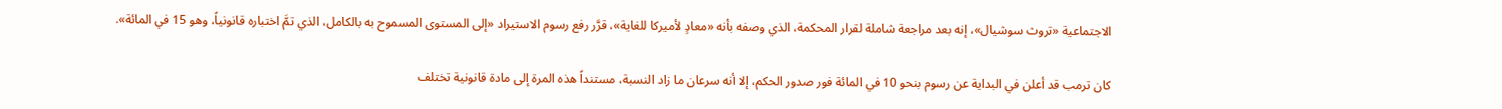الاجتماعية «تروث سوشيال»، إنه بعد مراجعة شاملة لقرار المحكمة، الذي وصفه بأنه «معادٍ لأميركا للغاية»، قرَّر رفع رسوم الاستيراد «إلى المستوى المسموح به بالكامل، الذي تمَّ اختباره قانونياً، وهو 15 في المائة».

كان ترمب قد أعلن في البداية عن رسوم بنحو 10 في المائة فور صدور الحكم، إلا أنه سرعان ما زاد النسبة، مستنداً هذه المرة إلى مادة قانونية تختلف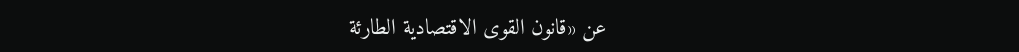عن «قانون القوى الاقتصادية الطارئة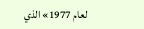لعام 1977» الذي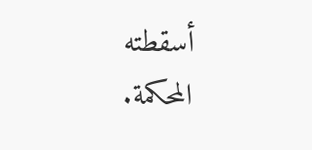أسقطته المحكمة.